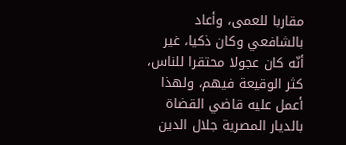مقاربا للعمى، وأعاد بالشافعي وكان ذكيا، غير أنّه كان عجولا محتقرا للناس، كثر الوقيعة فيهم، ولهذا أعمل عليه قاضي القضاة بالديار المصرية جلال الدين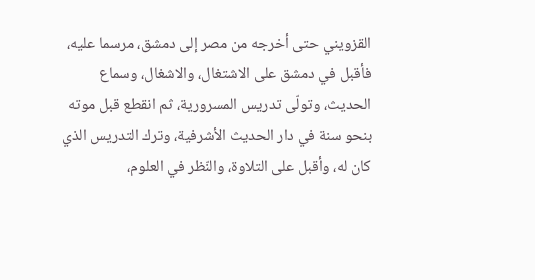القزويني حتى أخرجه من مصر إلى دمشق، مرسما عليه، فأقبل في دمشق على الاشتغال، والاشغال، وسماع الحديث، وتولّى تدريس المسرورية، ثم انقطع قبل موته بنحو سنة في دار الحديث الأشرفية، وترك التدريس الذي كان له، وأقبل على التلاوة، والنّظر في العلوم،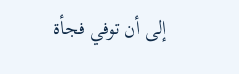إلى أن توفي فجأة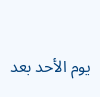يوم الأحد بعد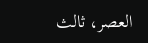العصر، ثالث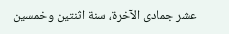عشر جمادى الآخرة، سنة اثنتين وخمسين